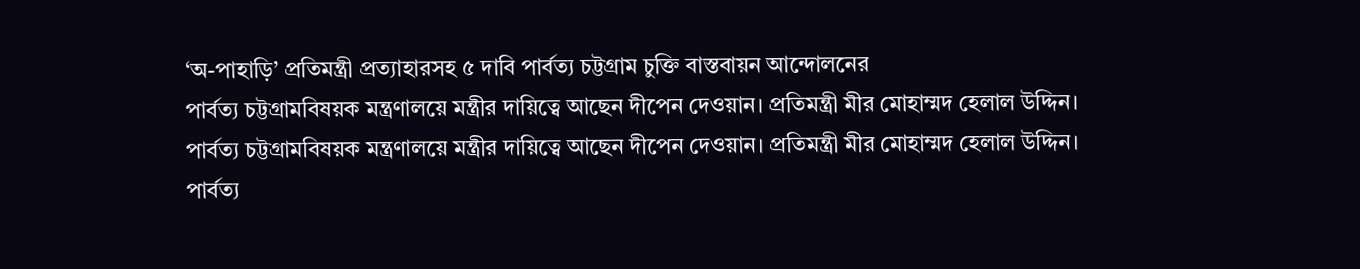‘অ-পাহাড়ি’ প্রতিমন্ত্রী প্রত্যাহারসহ ৫ দাবি পার্বত্য চট্টগ্রাম চুক্তি বাস্তবায়ন আন্দোলনের
পার্বত্য চট্টগ্রামবিষয়ক মন্ত্রণালয়ে মন্ত্রীর দায়িত্বে আছেন দীপেন দেওয়ান। প্রতিমন্ত্রী মীর মোহাম্মদ হেলাল উদ্দিন।
পার্বত্য চট্টগ্রামবিষয়ক মন্ত্রণালয়ে মন্ত্রীর দায়িত্বে আছেন দীপেন দেওয়ান। প্রতিমন্ত্রী মীর মোহাম্মদ হেলাল উদ্দিন।
পার্বত্য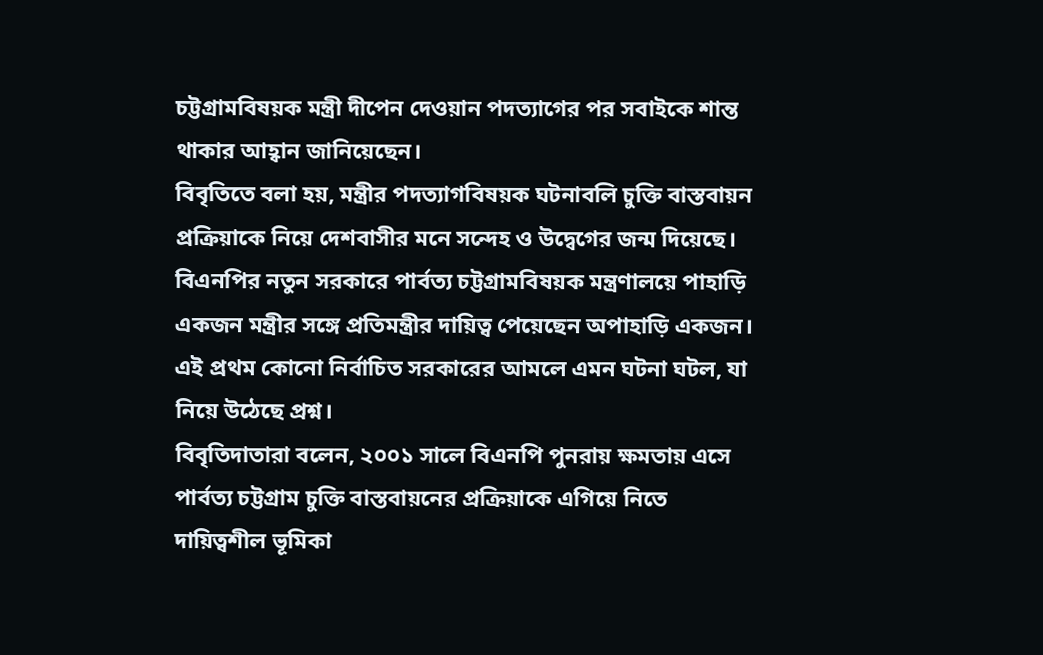চট্টগ্রামবিষয়ক মন্ত্রী দীপেন দেওয়ান পদত্যাগের পর সবাইকে শান্ত থাকার আহ্বান জানিয়েছেন।
বিবৃতিতে বলা হয়, মন্ত্রীর পদত্যাগবিষয়ক ঘটনাবলি চুক্তি বাস্তবায়ন প্রক্রিয়াকে নিয়ে দেশবাসীর মনে সন্দেহ ও উদ্বেগের জন্ম দিয়েছে।
বিএনপির নতুন সরকারে পার্বত্য চট্টগ্রামবিষয়ক মন্ত্রণালয়ে পাহাড়ি একজন মন্ত্রীর সঙ্গে প্রতিমন্ত্রীর দায়িত্ব পেয়েছেন অপাহাড়ি একজন। এই প্রথম কোনো নির্বাচিত সরকারের আমলে এমন ঘটনা ঘটল, যা নিয়ে উঠেছে প্রশ্ন।
বিবৃতিদাতারা বলেন, ২০০১ সালে বিএনপি পুনরায় ক্ষমতায় এসে পার্বত্য চট্টগ্রাম চুক্তি বাস্তবায়নের প্রক্রিয়াকে এগিয়ে নিতে দায়িত্বশীল ভূমিকা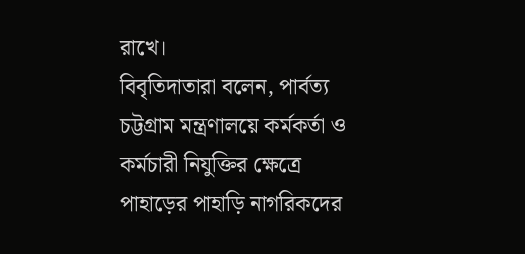রাখে।
বিবৃতিদাতারা বলেন, পার্বত্য চট্টগ্রাম মন্ত্রণালয়ে কর্মকর্তা ও কর্মচারী নিযুক্তির ক্ষেত্রে পাহাড়ের পাহাড়ি নাগরিকদের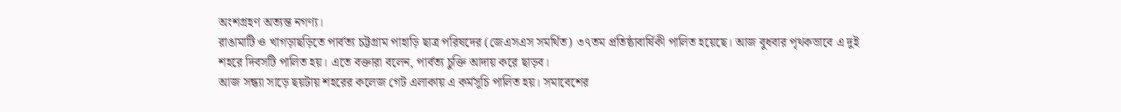অংশগ্রহণ অত্যন্ত নগণ্য।
রাঙামাটি ও খাগড়াছড়িতে পার্বত্য চট্টগ্রাম পাহাড়ি ছাত্র পরিষদের (জেএসএস সমর্থিত) ৩৭তম প্রতিষ্ঠাবার্ষিকী পালিত হয়েছে। আজ বুধবার পৃথকভাবে এ দুই শহরে দিবসটি পালিত হয়। এতে বক্তারা বলেন, পার্বত্য চুক্তি আদায় করে ছাড়ব।
আজ সন্ধ্যা সাড়ে ছয়টায় শহরের কলেজ গেট এলাকায় এ কর্মসূচি পালিত হয়। সমাবেশের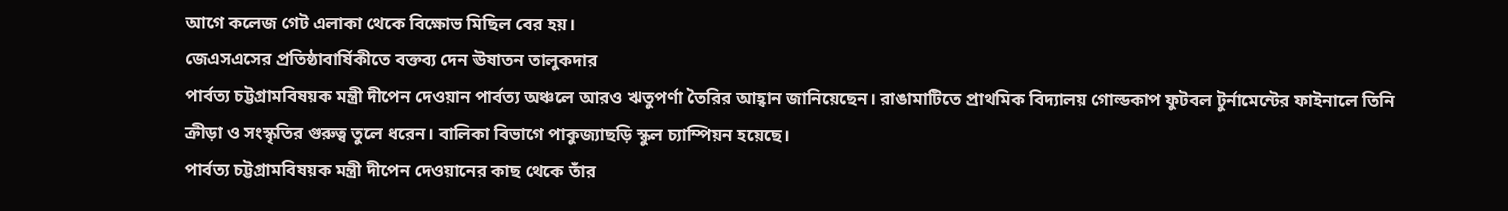আগে কলেজ গেট এলাকা থেকে বিক্ষোভ মিছিল বের হয়।
জেএসএসের প্রতিষ্ঠাবার্ষিকীতে বক্তব্য দেন ঊষাতন তালুকদার
পার্বত্য চট্টগ্রামবিষয়ক মন্ত্রী দীপেন দেওয়ান পার্বত্য অঞ্চলে আরও ঋতুপর্ণা তৈরির আহ্বান জানিয়েছেন। রাঙামাটিতে প্রাথমিক বিদ্যালয় গোল্ডকাপ ফুটবল টুর্নামেন্টের ফাইনালে তিনি ক্রীড়া ও সংস্কৃতির গুরুত্ব তুলে ধরেন। বালিকা বিভাগে পাকুজ্যাছড়ি স্কুল চ্যাম্পিয়ন হয়েছে।
পার্বত্য চট্টগ্রামবিষয়ক মন্ত্রী দীপেন দেওয়ানের কাছ থেকে তাঁর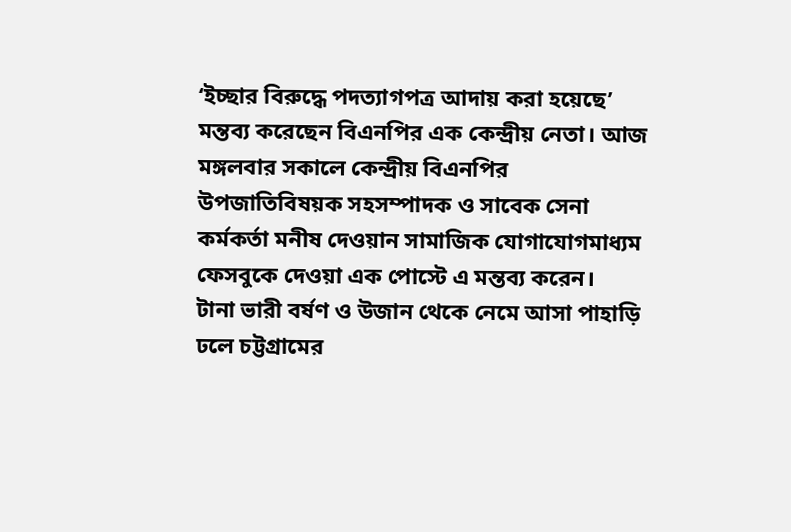‘ইচ্ছার বিরুদ্ধে পদত্যাগপত্র আদায় করা হয়েছে’ মন্তব্য করেছেন বিএনপির এক কেন্দ্রীয় নেতা। আজ মঙ্গলবার সকালে কেন্দ্রীয় বিএনপির উপজাতিবিষয়ক সহসম্পাদক ও সাবেক সেনা কর্মকর্তা মনীষ দেওয়ান সামাজিক যোগাযোগমাধ্যম ফেসবুকে দেওয়া এক পোস্টে এ মন্তব্য করেন।
টানা ভারী বর্ষণ ও উজান থেকে নেমে আসা পাহাড়ি ঢলে চট্টগ্রামের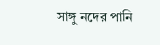সাঙ্গু নদের পানি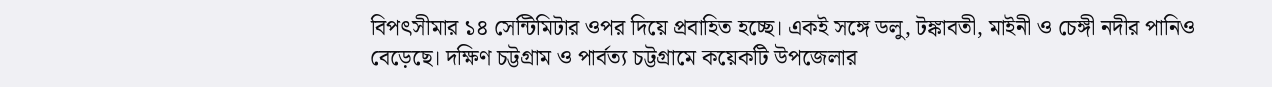বিপৎসীমার ১৪ সেন্টিমিটার ওপর দিয়ে প্রবাহিত হচ্ছে। একই সঙ্গে ডলু, টঙ্কাবতী, মাইনী ও চেঙ্গী নদীর পানিও বেড়েছে। দক্ষিণ চট্টগ্রাম ও পার্বত্য চট্টগ্রামে কয়েকটি উপজেলার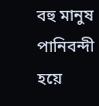বহু মানুষ পানিবন্দী হয়ে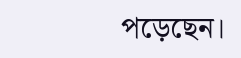পড়েছেন।